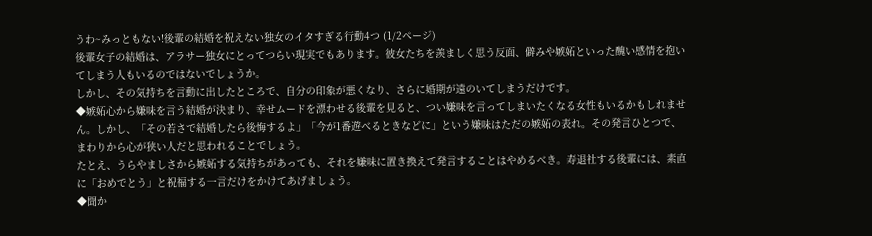うわ~みっともない!後輩の結婚を祝えない独女のイタすぎる行動4つ (1/2ページ)
後輩女子の結婚は、アラサー独女にとってつらい現実でもあります。彼女たちを羨ましく思う反面、僻みや嫉妬といった醜い感情を抱いてしまう人もいるのではないでしょうか。
しかし、その気持ちを言動に出したところで、自分の印象が悪くなり、さらに婚期が遠のいてしまうだけです。
◆嫉妬心から嫌味を言う結婚が決まり、幸せムードを漂わせる後輩を見ると、つい嫌味を言ってしまいたくなる女性もいるかもしれません。しかし、「その若さで結婚したら後悔するよ」「今が1番遊べるときなどに」という嫌味はただの嫉妬の表れ。その発言ひとつで、まわりから心が狭い人だと思われることでしょう。
たとえ、うらやましさから嫉妬する気持ちがあっても、それを嫌味に置き換えて発言することはやめるべき。寿退社する後輩には、素直に「おめでとう」と祝福する一言だけをかけてあげましょう。
◆聞か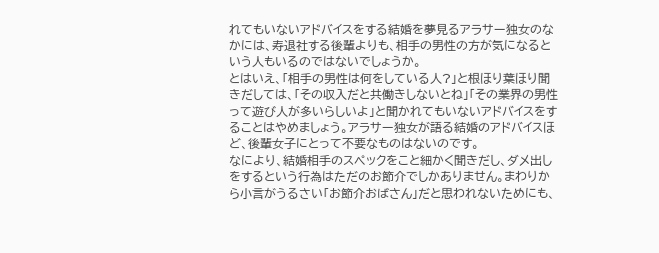れてもいないアドバイスをする結婚を夢見るアラサー独女のなかには、寿退社する後輩よりも、相手の男性の方が気になるという人もいるのではないでしょうか。
とはいえ、「相手の男性は何をしている人?」と根ほり葉ほり聞きだしては、「その収入だと共働きしないとね」「その業界の男性って遊び人が多いらしいよ」と聞かれてもいないアドバイスをすることはやめましょう。アラサー独女が語る結婚のアドバイスほど、後輩女子にとって不要なものはないのです。
なにより、結婚相手のスペックをこと細かく聞きだし、ダメ出しをするという行為はただのお節介でしかありません。まわりから小言がうるさい「お節介おばさん」だと思われないためにも、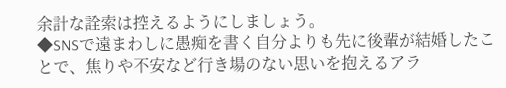余計な詮索は控えるようにしましょう。
◆SNSで遠まわしに愚痴を書く自分よりも先に後輩が結婚したことで、焦りや不安など行き場のない思いを抱えるアラ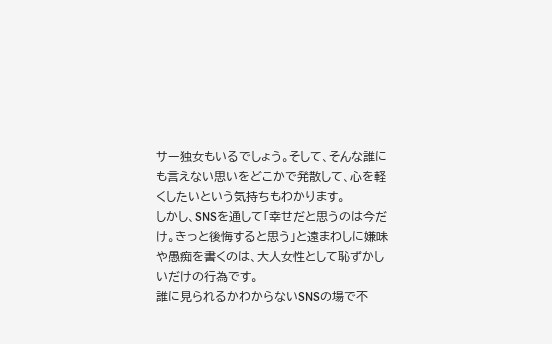サー独女もいるでしょう。そして、そんな誰にも言えない思いをどこかで発散して、心を軽くしたいという気持ちもわかります。
しかし、SNSを通して「幸せだと思うのは今だけ。きっと後悔すると思う」と遠まわしに嫌味や愚痴を書くのは、大人女性として恥ずかしいだけの行為です。
誰に見られるかわからないSNSの場で不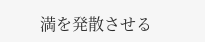満を発散させる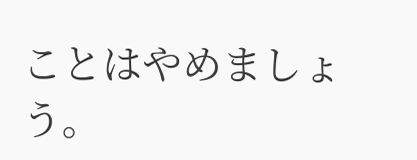ことはやめましょう。